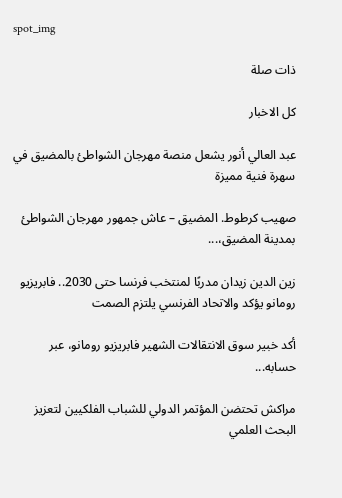spot_img

ذات صلة

كل الاخبار

عبد العالي أنور يشعل منصة مهرجان الشواطئ بالمضيق في سهرة فنية مميزة

صهيب كرطوط. المضيق – عاش جمهور مهرجان الشواطئ بمدينة المضيق،...

زين الدين زيدان مدربًا لمنتخب فرنسا حتى 2030.. فابريزيو رومانو يؤكد والاتحاد الفرنسي يلتزم الصمت

أكد خبير سوق الانتقالات الشهير فابريزيو رومانو، عبر حسابه...

مراكش تحتضن المؤتمر الدولي للشباب الفلكيين لتعزيز البحث العلمي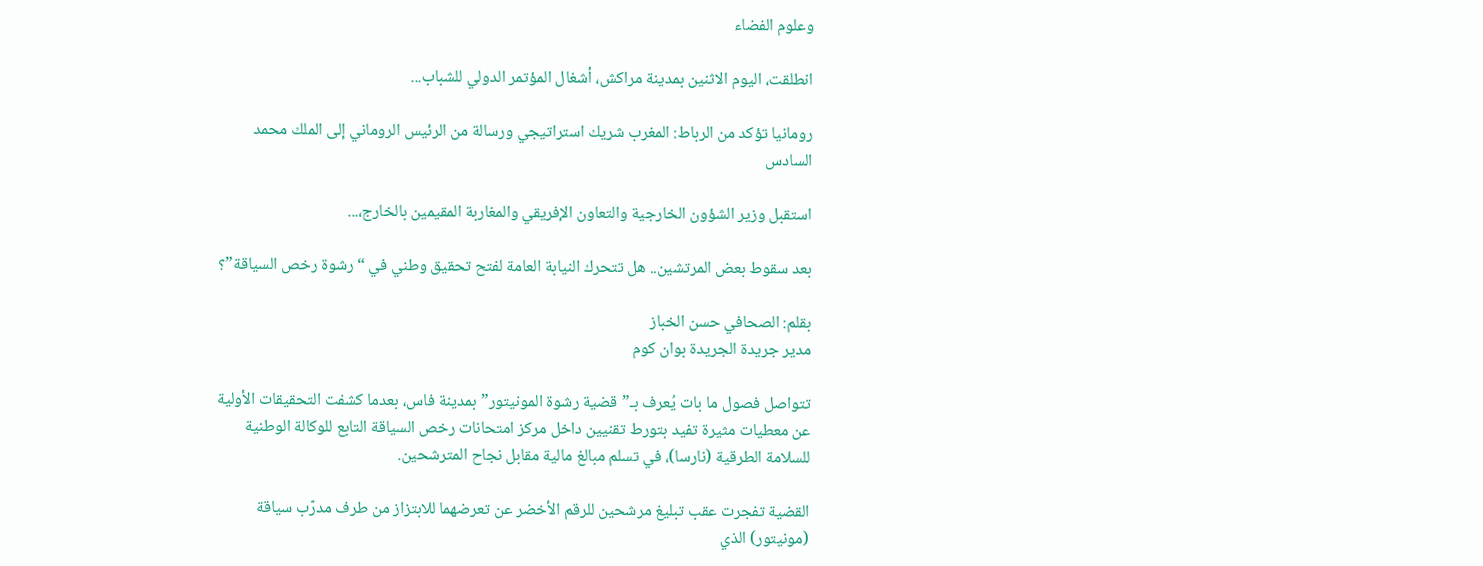وعلوم الفضاء

انطلقت، اليوم الاثنين بمدينة مراكش، أشغال المؤتمر الدولي للشباب...

رومانيا تؤكد من الرباط: المغرب شريك استراتيجي ورسالة من الرئيس الروماني إلى الملك محمد السادس

استقبل وزير الشؤون الخارجية والتعاون الإفريقي والمغاربة المقيمين بالخارج،...

بعد سقوط بعض المرتشين.. هل تتحرك النيابة العامة لفتح تحقيق وطني في “رشوة رخص السياقة”؟

بقلم: الصحافي حسن الخباز
مدير جريدة الجريدة بوان كوم

تتواصل فصول ما بات يُعرف بـ”قضية رشوة المونيتور” بمدينة فاس، بعدما كشفت التحقيقات الأولية عن معطيات مثيرة تفيد بتورط تقنيين داخل مركز امتحانات رخص السياقة التابع للوكالة الوطنية للسلامة الطرقية (نارسا)، في تسلم مبالغ مالية مقابل نجاح المترشحين.

القضية تفجرت عقب تبليغ مرشحين للرقم الأخضر عن تعرضهما للابتزاز من طرف مدرّب سياقة (مونيتور) الذي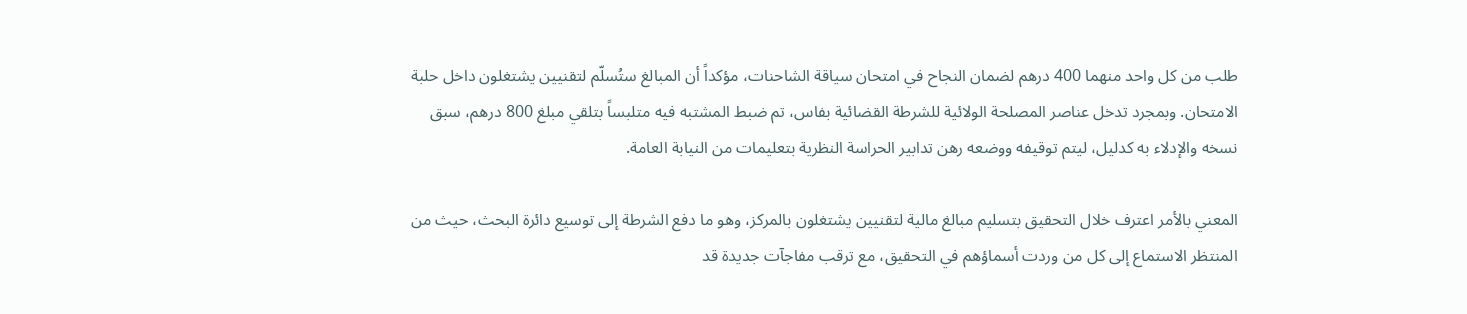طلب من كل واحد منهما 400 درهم لضمان النجاح في امتحان سياقة الشاحنات، مؤكداً أن المبالغ ستُسلّم لتقنيين يشتغلون داخل حلبة الامتحان. وبمجرد تدخل عناصر المصلحة الولائية للشرطة القضائية بفاس، تم ضبط المشتبه فيه متلبساً بتلقي مبلغ 800 درهم، سبق نسخه والإدلاء به كدليل، ليتم توقيفه ووضعه رهن تدابير الحراسة النظرية بتعليمات من النيابة العامة.

المعني بالأمر اعترف خلال التحقيق بتسليم مبالغ مالية لتقنيين يشتغلون بالمركز، وهو ما دفع الشرطة إلى توسيع دائرة البحث، حيث من المنتظر الاستماع إلى كل من وردت أسماؤهم في التحقيق، مع ترقب مفاجآت جديدة قد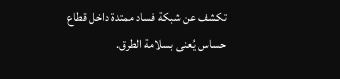تكشف عن شبكة فساد ممتدة داخل قطاع حساس يُعنى بسلامة الطرق.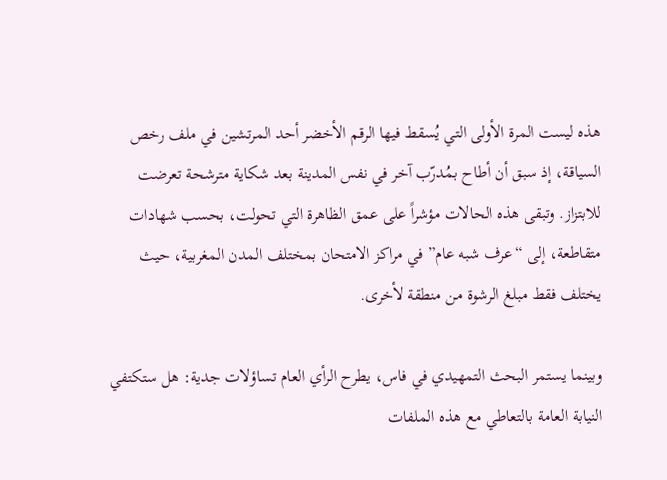هذه ليست المرة الأولى التي يُسقط فيها الرقم الأخضر أحد المرتشين في ملف رخص السياقة، إذ سبق أن أطاح بمُدرّب آخر في نفس المدينة بعد شكاية مترشحة تعرضت للابتزاز. وتبقى هذه الحالات مؤشراً على عمق الظاهرة التي تحولت، بحسب شهادات متقاطعة، إلى “عرف شبه عام” في مراكز الامتحان بمختلف المدن المغربية، حيث يختلف فقط مبلغ الرشوة من منطقة لأخرى.

وبينما يستمر البحث التمهيدي في فاس، يطرح الرأي العام تساؤلات جدية: هل ستكتفي النيابة العامة بالتعاطي مع هذه الملفات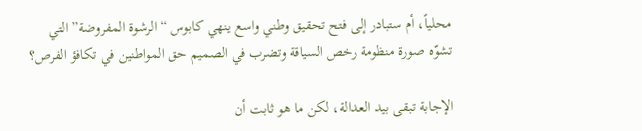محلياً، أم ستبادر إلى فتح تحقيق وطني واسع ينهي كابوس “الرشوة المفروضة” التي تشوّه صورة منظومة رخص السياقة وتضرب في الصميم حق المواطنين في تكافؤ الفرص؟

الإجابة تبقى بيد العدالة، لكن ما هو ثابت أن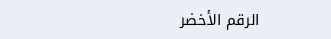الرقم الأخضر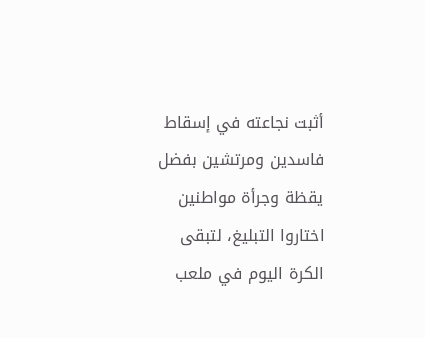أثبت نجاعته في إسقاط فاسدين ومرتشين بفضل يقظة وجرأة مواطنين اختاروا التبليغ، لتبقى الكرة اليوم في ملعب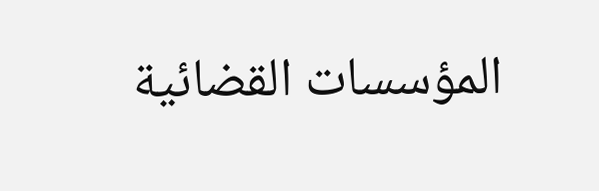المؤسسات القضائية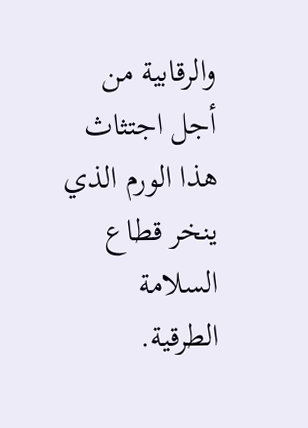والرقابية من أجل اجتثاث هذا الورم الذي ينخر قطاع السلامة الطرقية.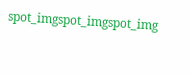spot_imgspot_imgspot_img